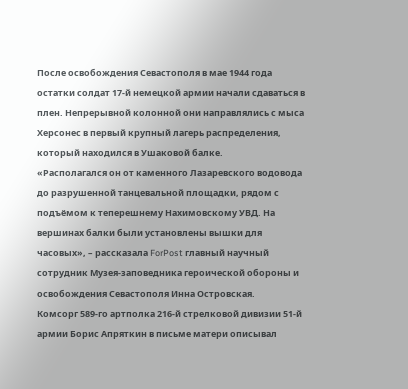После освобождения Севастополя в мае 1944 года остатки солдат 17-й немецкой армии начали сдаваться в плен. Непрерывной колонной они направлялись с мыса Херсонес в первый крупный лагерь распределения, который находился в Ушаковой балке.
«Располагался он от каменного Лазаревского водовода до разрушенной танцевальной площадки, рядом с подъёмом к теперешнему Нахимовскому УВД. На вершинах балки были установлены вышки для часовых», – рассказала ForPost главный научный сотрудник Музея-заповедника героической обороны и освобождения Севастополя Инна Островская.
Комсорг 589-го артполка 216-й стрелковой дивизии 51-й армии Борис Апряткин в письме матери описывал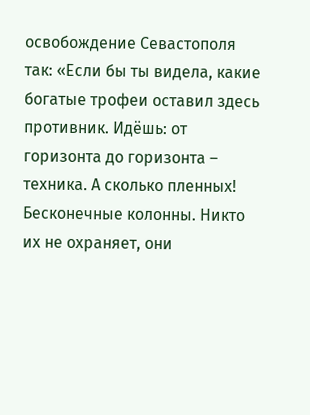освобождение Севастополя так: «Если бы ты видела, какие богатые трофеи оставил здесь противник. Идёшь: от горизонта до горизонта – техника. А сколько пленных! Бесконечные колонны. Никто их не охраняет, они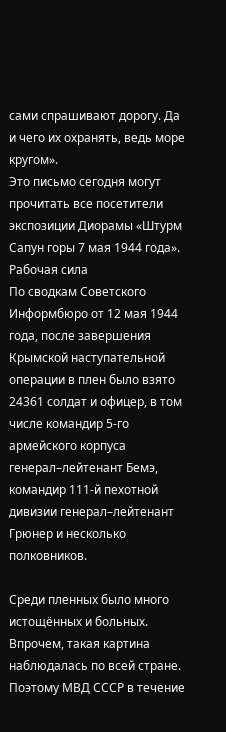сами спрашивают дорогу. Да и чего их охранять, ведь море кругом».
Это письмо сегодня могут прочитать все посетители экспозиции Диорамы «Штурм Сапун горы 7 мая 1944 года».
Рабочая сила
По сводкам Советского Информбюро от 12 мая 1944 года, после завершения Крымской наступательной операции в плен было взято 24361 солдат и офицер, в том числе командир 5-го армейского корпуса генерал–лейтенант Бемэ, командир 111-й пехотной дивизии генерал–лейтенант Грюнер и несколько полковников.

Среди пленных было много истощённых и больных. Впрочем, такая картина наблюдалась по всей стране. Поэтому МВД СССР в течение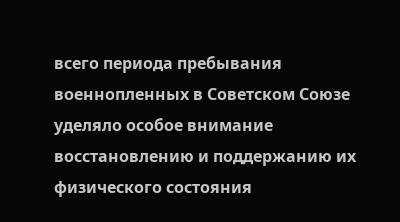всего периода пребывания военнопленных в Советском Союзе уделяло особое внимание восстановлению и поддержанию их физического состояния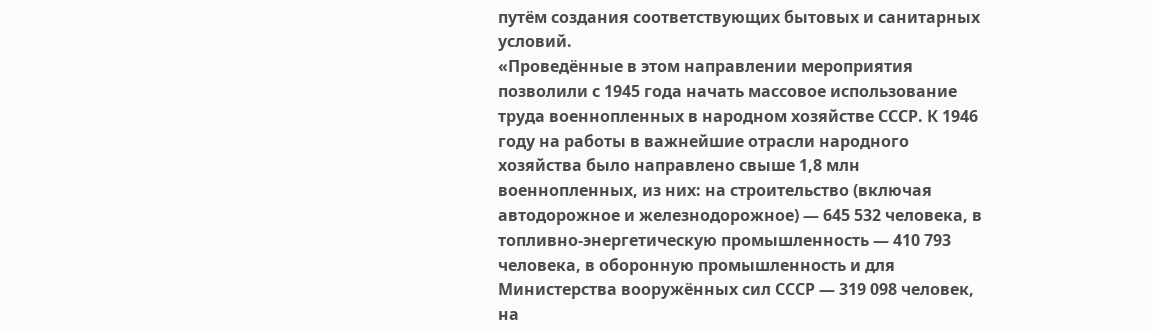путём создания соответствующих бытовых и санитарных условий.
«Проведённые в этом направлении мероприятия позволили с 1945 года начать массовое использование труда военнопленных в народном хозяйстве СССР. К 1946 году на работы в важнейшие отрасли народного хозяйства было направлено свыше 1,8 млн военнопленных, из них: на строительство (включая автодорожное и железнодорожное) — 645 532 человека, в топливно-энергетическую промышленность — 410 793 человека, в оборонную промышленность и для Министерства вооружённых сил СССР — 319 098 человек, на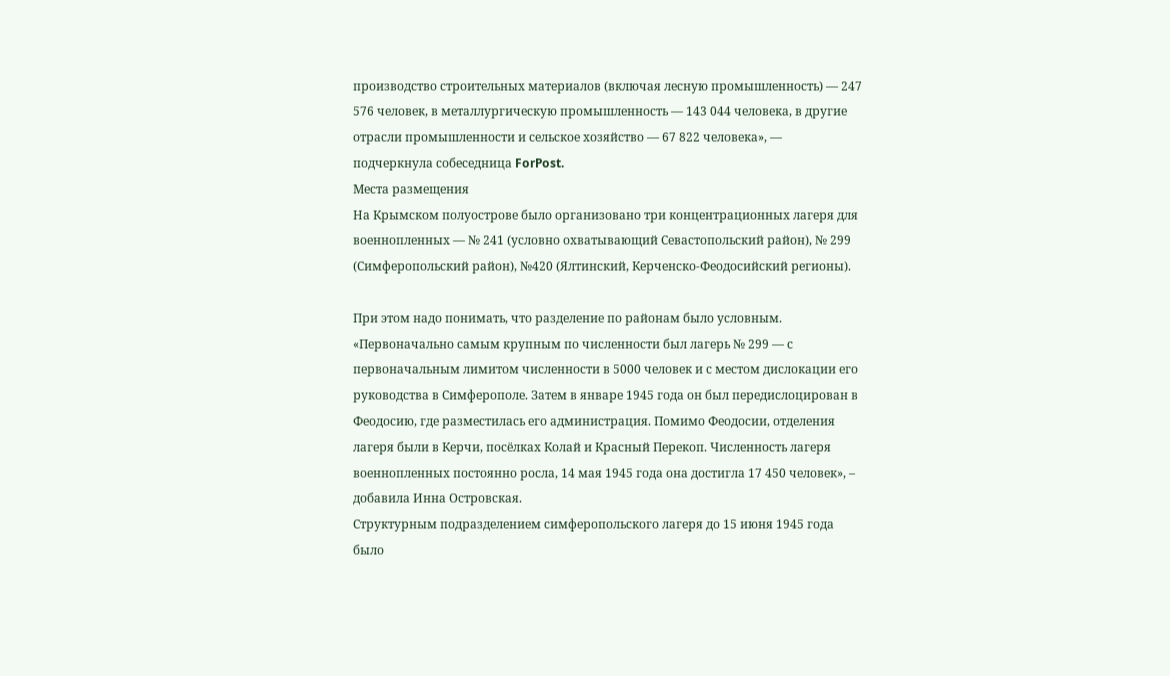производство строительных материалов (включая лесную промышленность) — 247 576 человек, в металлургическую промышленность — 143 044 человека, в другие отрасли промышленности и сельское хозяйство — 67 822 человека», — подчеркнула собеседница ForPost.
Места размещения
На Крымском полуострове было организовано три концентрационных лагеря для военнопленных — № 241 (условно охватывающий Севастопольский район), № 299 (Симферопольский район), №420 (Ялтинский, Керченско-Феодосийский регионы).

При этом надо понимать, что разделение по районам было условным.
«Первоначально самым крупным по численности был лагерь № 299 — с первоначальным лимитом численности в 5000 человек и с местом дислокации его руководства в Симферополе. Затем в январе 1945 года он был передислоцирован в Феодосию, где разместилась его администрация. Помимо Феодосии, отделения лагеря были в Керчи, посёлках Колай и Красный Перекоп. Численность лагеря военнопленных постоянно росла, 14 мая 1945 года она достигла 17 450 человек», – добавила Инна Островская.
Структурным подразделением симферопольского лагеря до 15 июня 1945 года было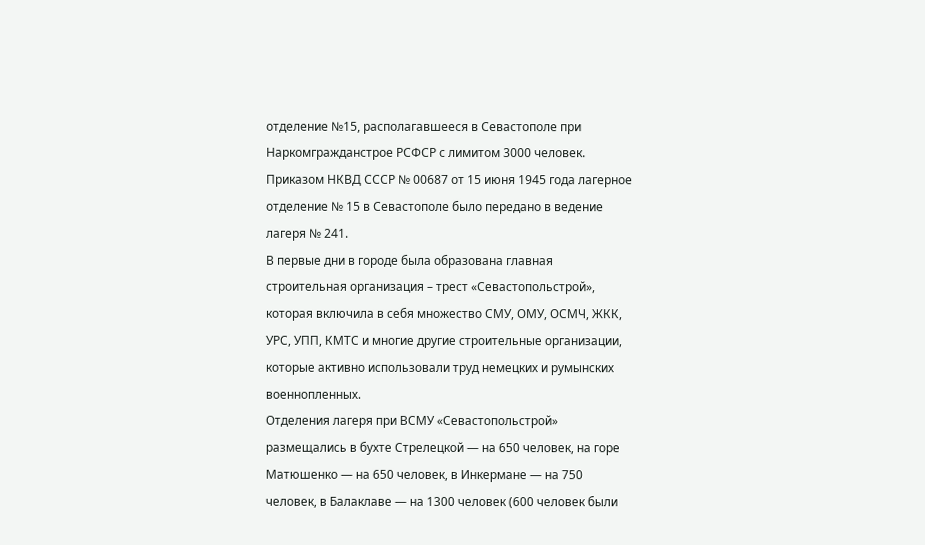отделение №15, располагавшееся в Севастополе при Наркомгражданстрое РСФСР с лимитом 3000 человек. Приказом НКВД СССР № 00687 от 15 июня 1945 года лагерное отделение № 15 в Севастополе было передано в ведение лагеря № 241.
В первые дни в городе была образована главная строительная организация – трест «Севастопольстрой», которая включила в себя множество СМУ, ОМУ, ОСМЧ, ЖКК, УРС, УПП, КМТС и многие другие строительные организации, которые активно использовали труд немецких и румынских военнопленных.
Отделения лагеря при ВСМУ «Севастопольстрой» размещались в бухте Стрелецкой — на 650 человек, на горе Матюшенко — на 650 человек, в Инкермане — на 750 человек, в Балаклаве — на 1300 человек (600 человек были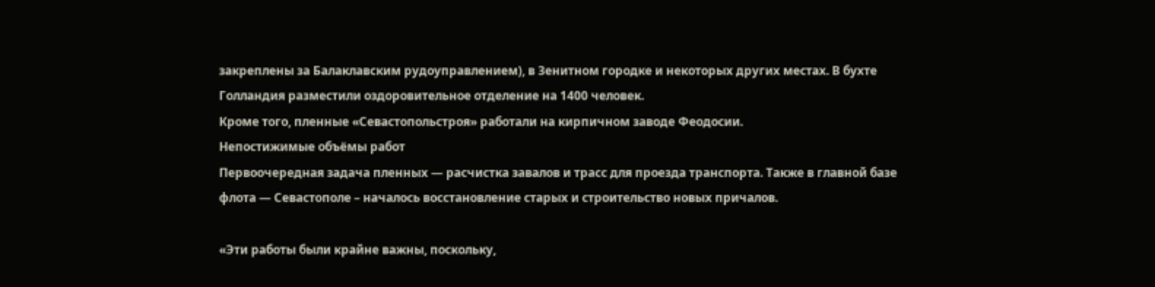закреплены за Балаклавским рудоуправлением), в Зенитном городке и некоторых других местах. В бухте Голландия разместили оздоровительное отделение на 1400 человек.
Кроме того, пленные «Севастопольстроя» работали на кирпичном заводе Феодосии.
Непостижимые объёмы работ
Первоочередная задача пленных — расчистка завалов и трасс для проезда транспорта. Также в главной базе флота — Севастополе – началось восстановление старых и строительство новых причалов.

«Эти работы были крайне важны, поскольку,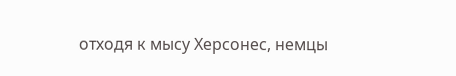отходя к мысу Херсонес, немцы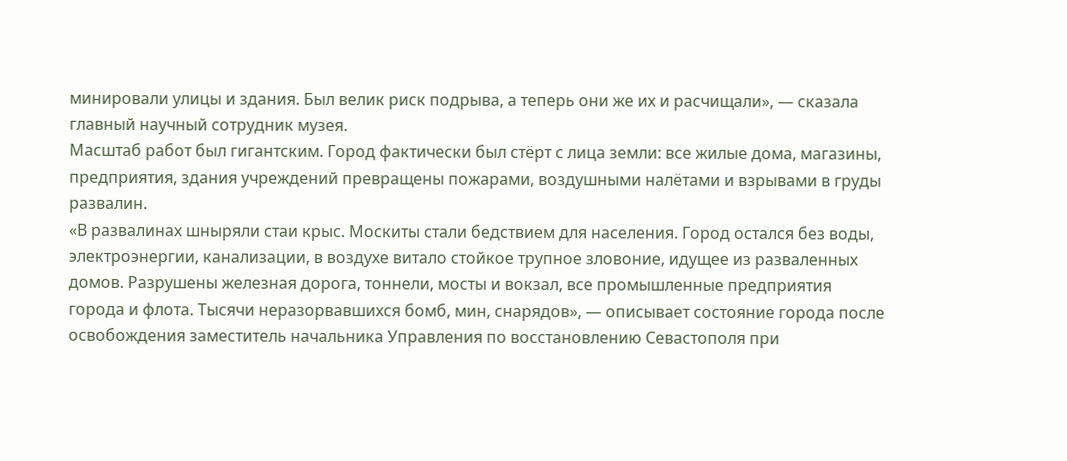минировали улицы и здания. Был велик риск подрыва, а теперь они же их и расчищали», — сказала главный научный сотрудник музея.
Масштаб работ был гигантским. Город фактически был стёрт с лица земли: все жилые дома, магазины, предприятия, здания учреждений превращены пожарами, воздушными налётами и взрывами в груды развалин.
«В развалинах шныряли стаи крыс. Москиты стали бедствием для населения. Город остался без воды, электроэнергии, канализации, в воздухе витало стойкое трупное зловоние, идущее из разваленных домов. Разрушены железная дорога, тоннели, мосты и вокзал, все промышленные предприятия города и флота. Тысячи неразорвавшихся бомб, мин, снарядов», — описывает состояние города после освобождения заместитель начальника Управления по восстановлению Севастополя при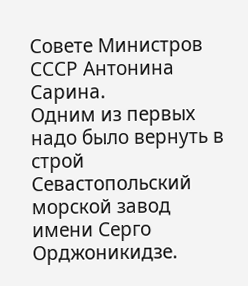Совете Министров СССР Антонина Сарина.
Одним из первых надо было вернуть в строй Севастопольский морской завод имени Серго Орджоникидзе.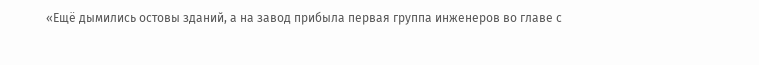«Ещё дымились остовы зданий, а на завод прибыла первая группа инженеров во главе с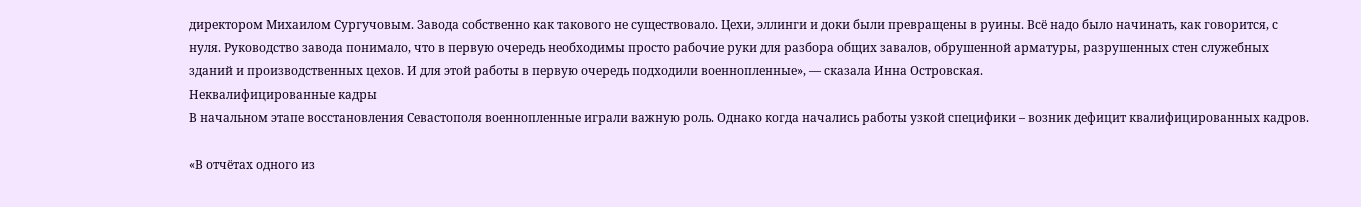директором Михаилом Сургучовым. Завода собственно как такового не существовало. Цехи, эллинги и доки были превращены в руины. Всё надо было начинать, как говорится, с нуля. Руководство завода понимало, что в первую очередь необходимы просто рабочие руки для разбора общих завалов, обрушенной арматуры, разрушенных стен служебных зданий и производственных цехов. И для этой работы в первую очередь подходили военнопленные», — сказала Инна Островская.
Неквалифицированные кадры
В начальном этапе восстановления Севастополя военнопленные играли важную роль. Однако когда начались работы узкой специфики – возник дефицит квалифицированных кадров.

«В отчётах одного из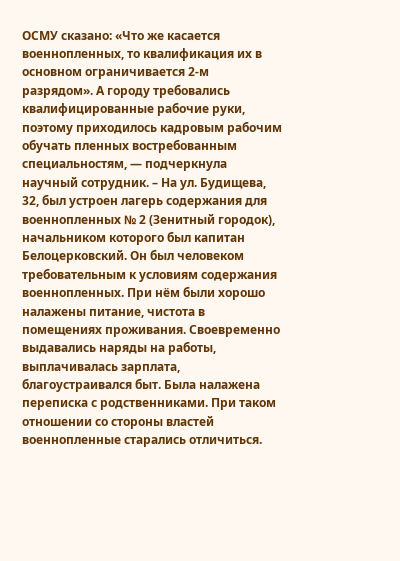ОСМУ сказано: «Что же касается военнопленных, то квалификация их в основном ограничивается 2-м разрядом». А городу требовались квалифицированные рабочие руки, поэтому приходилось кадровым рабочим обучать пленных востребованным специальностям, — подчеркнула научный сотрудник. – На ул. Будищева, 32, был устроен лагерь содержания для военнопленных № 2 (Зенитный городок), начальником которого был капитан Белоцерковский. Он был человеком требовательным к условиям содержания военнопленных. При нём были хорошо налажены питание, чистота в помещениях проживания. Своевременно выдавались наряды на работы, выплачивалась зарплата, благоустраивался быт. Была налажена переписка с родственниками. При таком отношении со стороны властей военнопленные старались отличиться.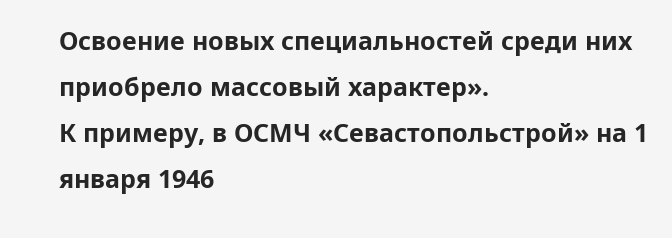Освоение новых специальностей среди них приобрело массовый характер».
К примеру, в ОСМЧ «Севастопольстрой» на 1 января 1946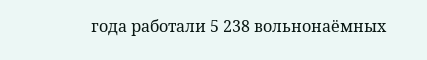года работали 5 238 вольнонаёмных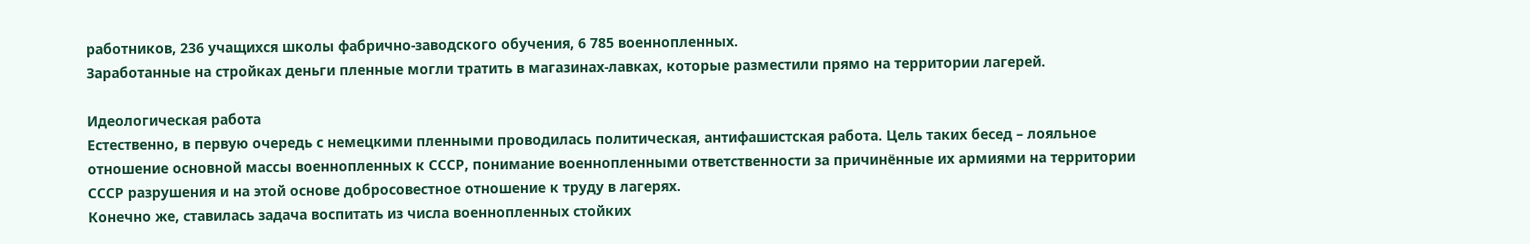работников, 236 учащихся школы фабрично-заводского обучения, 6 785 военнопленных.
Заработанные на стройках деньги пленные могли тратить в магазинах-лавках, которые разместили прямо на территории лагерей.

Идеологическая работа
Естественно, в первую очередь с немецкими пленными проводилась политическая, антифашистская работа. Цель таких бесед – лояльное отношение основной массы военнопленных к СССР, понимание военнопленными ответственности за причинённые их армиями на территории СССР разрушения и на этой основе добросовестное отношение к труду в лагерях.
Конечно же, ставилась задача воспитать из числа военнопленных стойких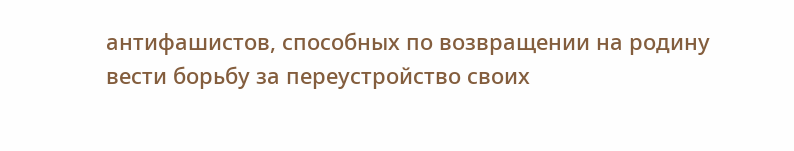антифашистов, способных по возвращении на родину вести борьбу за переустройство своих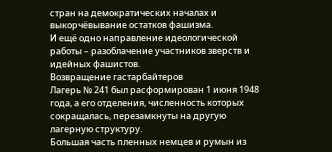стран на демократических началах и выкорчёвывание остатков фашизма.
И ещё одно направление идеологической работы – разоблачение участников зверств и идейных фашистов.
Возвращение гастарбайтеров
Лагерь № 241 был расформирован 1 июня 1948 года, а его отделения, численность которых сокращалась, перезамкнуты на другую лагерную структуру.
Большая часть пленных немцев и румын из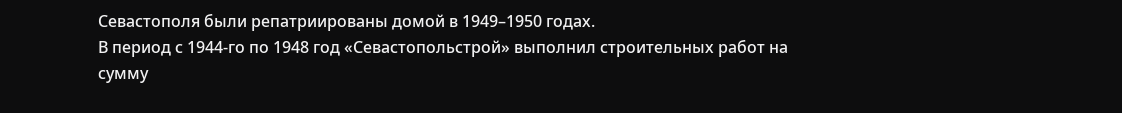Севастополя были репатриированы домой в 1949–1950 годах.
В период с 1944-го по 1948 год «Севастопольстрой» выполнил строительных работ на сумму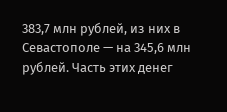383,7 млн рублей, из них в Севастополе — на 345,6 млн рублей. Часть этих денег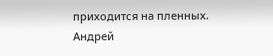приходится на пленных.
Андрей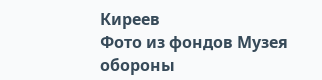Киреев
Фото из фондов Музея обороны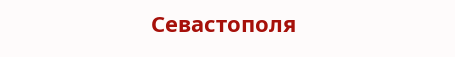Севастополя